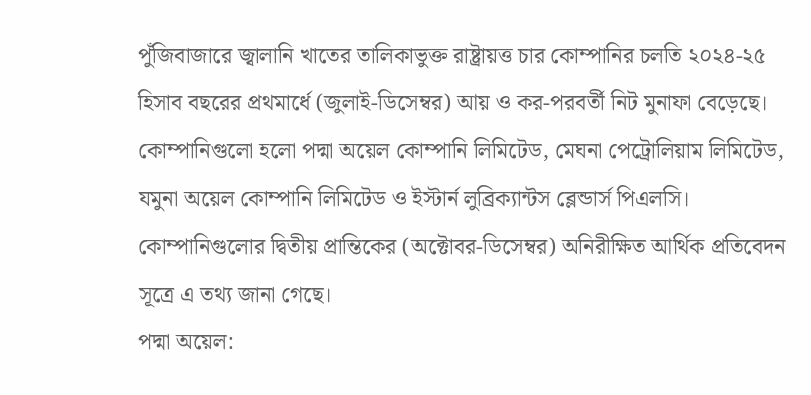পুঁজিবাজারে জ্বালানি খাতের তালিকাভুক্ত রাষ্ট্রায়ত্ত চার কোম্পানির চলতি ২০২৪-২৫ হিসাব বছরের প্রথমার্ধে (জুলাই-ডিসেম্বর) আয় ও কর-পরবর্তী নিট মুনাফা বেড়েছে। কোম্পানিগুলো হলো পদ্মা অয়েল কোম্পানি লিমিটেড, মেঘনা পেট্রোলিয়াম লিমিটেড, যমুনা অয়েল কোম্পানি লিমিটেড ও ইস্টার্ন লুব্রিক্যান্টস ব্লেন্ডার্স পিএলসি। কোম্পানিগুলোর দ্বিতীয় প্রান্তিকের (অক্টোবর-ডিসেম্বর) অনিরীক্ষিত আর্থিক প্রতিবেদন সূত্রে এ তথ্য জানা গেছে।
পদ্মা অয়েল: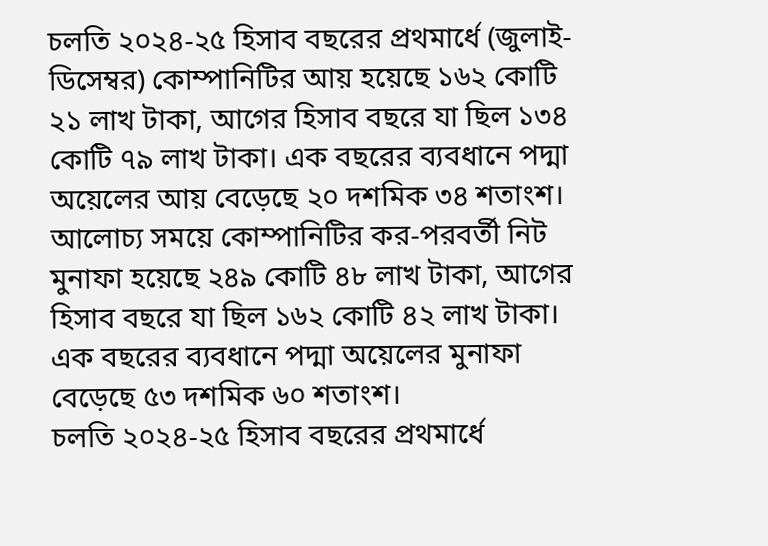চলতি ২০২৪-২৫ হিসাব বছরের প্রথমার্ধে (জুলাই-ডিসেম্বর) কোম্পানিটির আয় হয়েছে ১৬২ কোটি ২১ লাখ টাকা, আগের হিসাব বছরে যা ছিল ১৩৪ কোটি ৭৯ লাখ টাকা। এক বছরের ব্যবধানে পদ্মা অয়েলের আয় বেড়েছে ২০ দশমিক ৩৪ শতাংশ। আলোচ্য সময়ে কোম্পানিটির কর-পরবর্তী নিট মুনাফা হয়েছে ২৪৯ কোটি ৪৮ লাখ টাকা, আগের হিসাব বছরে যা ছিল ১৬২ কোটি ৪২ লাখ টাকা। এক বছরের ব্যবধানে পদ্মা অয়েলের মুনাফা বেড়েছে ৫৩ দশমিক ৬০ শতাংশ।
চলতি ২০২৪-২৫ হিসাব বছরের প্রথমার্ধে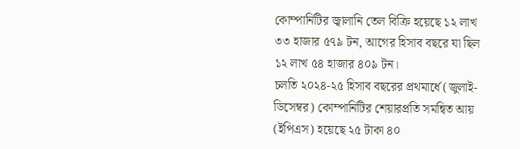কোম্পানিটির জ্বালানি তেল বিক্রি হয়েছে ১২ লাখ ৩৩ হাজার ৫৭৯ টন, আগের হিসাব বছরে যা ছিল ১২ লাখ ৫৪ হাজার ৪০৯ টন।
চলতি ২০২৪-২৫ হিসাব বছরের প্রথমার্ধে (জুলাই-ডিসেম্বর) কোম্পানিটির শেয়ারপ্রতি সমন্বিত আয় (ইপিএস) হয়েছে ২৫ টাকা ৪০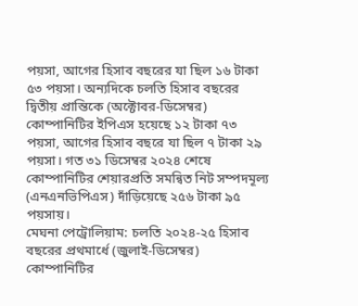পয়সা, আগের হিসাব বছরের যা ছিল ১৬ টাকা ৫৩ পয়সা। অন্যদিকে চলতি হিসাব বছরের দ্বিতীয় প্রান্তিকে (অক্টোবর-ডিসেম্বর) কোম্পানিটির ইপিএস হয়েছে ১২ টাকা ৭৩ পয়সা, আগের হিসাব বছরে যা ছিল ৭ টাকা ২৯ পয়সা। গত ৩১ ডিসেম্বর ২০২৪ শেষে কোম্পানিটির শেয়ারপ্রতি সমন্বিত নিট সম্পদমূল্য (এনএনভিপিএস) দাঁড়িয়েছে ২৫৬ টাকা ৯৫ পয়সায়।
মেঘনা পেট্রোলিয়াম: চলতি ২০২৪-২৫ হিসাব বছরের প্রথমার্ধে (জুলাই-ডিসেম্বর) কোম্পানিটির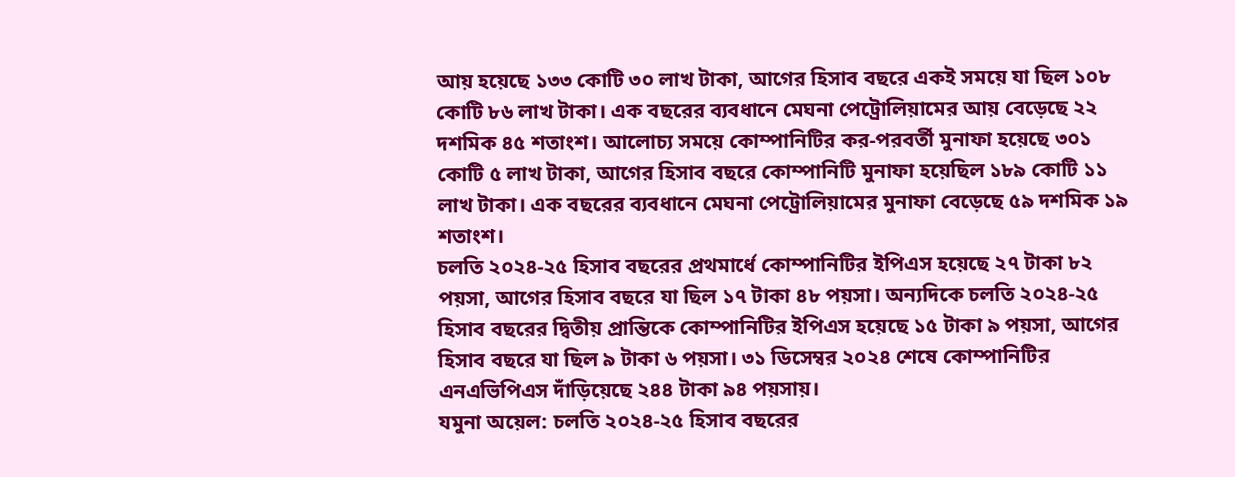আয় হয়েছে ১৩৩ কোটি ৩০ লাখ টাকা, আগের হিসাব বছরে একই সময়ে যা ছিল ১০৮ কোটি ৮৬ লাখ টাকা। এক বছরের ব্যবধানে মেঘনা পেট্রোলিয়ামের আয় বেড়েছে ২২ দশমিক ৪৫ শতাংশ। আলোচ্য সময়ে কোম্পানিটির কর-পরবর্তী মুনাফা হয়েছে ৩০১ কোটি ৫ লাখ টাকা, আগের হিসাব বছরে কোম্পানিটি মুনাফা হয়েছিল ১৮৯ কোটি ১১ লাখ টাকা। এক বছরের ব্যবধানে মেঘনা পেট্রোলিয়ামের মুনাফা বেড়েছে ৫৯ দশমিক ১৯ শতাংশ।
চলতি ২০২৪-২৫ হিসাব বছরের প্রথমার্ধে কোম্পানিটির ইপিএস হয়েছে ২৭ টাকা ৮২ পয়সা, আগের হিসাব বছরে যা ছিল ১৭ টাকা ৪৮ পয়সা। অন্যদিকে চলতি ২০২৪-২৫ হিসাব বছরের দ্বিতীয় প্রান্তিকে কোম্পানিটির ইপিএস হয়েছে ১৫ টাকা ৯ পয়সা, আগের হিসাব বছরে যা ছিল ৯ টাকা ৬ পয়সা। ৩১ ডিসেম্বর ২০২৪ শেষে কোম্পানিটির এনএভিপিএস দাঁড়িয়েছে ২৪৪ টাকা ৯৪ পয়সায়।
যমুনা অয়েল: চলতি ২০২৪-২৫ হিসাব বছরের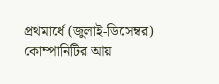প্রথমার্ধে (জুলাই-ডিসেম্বর) কোম্পানিটির আয়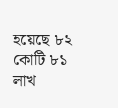হয়েছে ৮২ কোটি ৮১ লাখ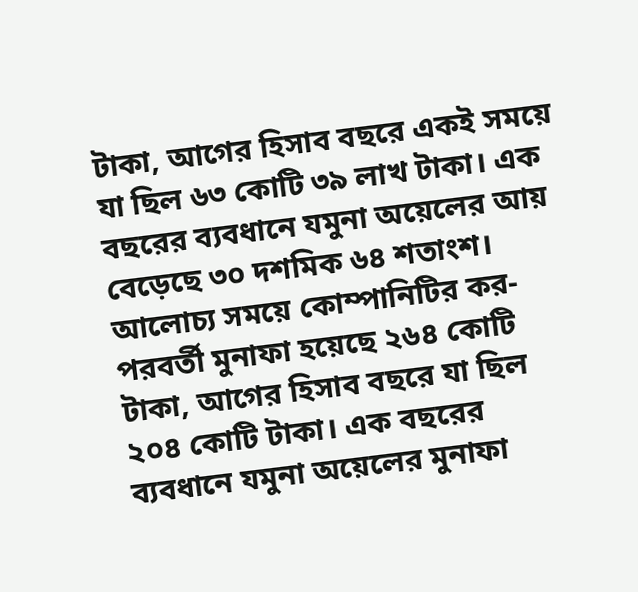টাকা, আগের হিসাব বছরে একই সময়ে যা ছিল ৬৩ কোটি ৩৯ লাখ টাকা। এক বছরের ব্যবধানে যমুনা অয়েলের আয় বেড়েছে ৩০ দশমিক ৬৪ শতাংশ। আলোচ্য সময়ে কোম্পানিটির কর-পরবর্তী মুনাফা হয়েছে ২৬৪ কোটি টাকা, আগের হিসাব বছরে যা ছিল ২০৪ কোটি টাকা। এক বছরের ব্যবধানে যমুনা অয়েলের মুনাফা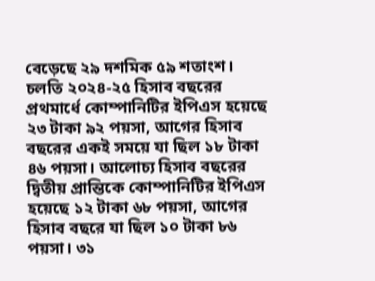বেড়েছে ২৯ দশমিক ৫৯ শতাংশ।
চলতি ২০২৪-২৫ হিসাব বছরের প্রথমার্ধে কোম্পানিটির ইপিএস হয়েছে ২৩ টাকা ৯২ পয়সা, আগের হিসাব বছরের একই সময়ে যা ছিল ১৮ টাকা ৪৬ পয়সা। আলোচ্য হিসাব বছরের দ্বিতীয় প্রান্তিকে কোম্পানিটির ইপিএস হয়েছে ১২ টাকা ৬৮ পয়সা, আগের হিসাব বছরে যা ছিল ১০ টাকা ৮৬ পয়সা। ৩১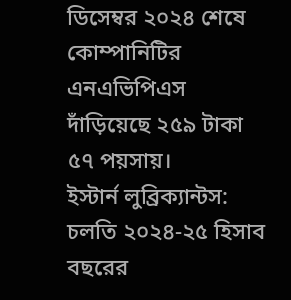ডিসেম্বর ২০২৪ শেষে কোম্পানিটির এনএভিপিএস দাঁড়িয়েছে ২৫৯ টাকা ৫৭ পয়সায়।
ইস্টার্ন লুব্রিক্যান্টস: চলতি ২০২৪-২৫ হিসাব বছরের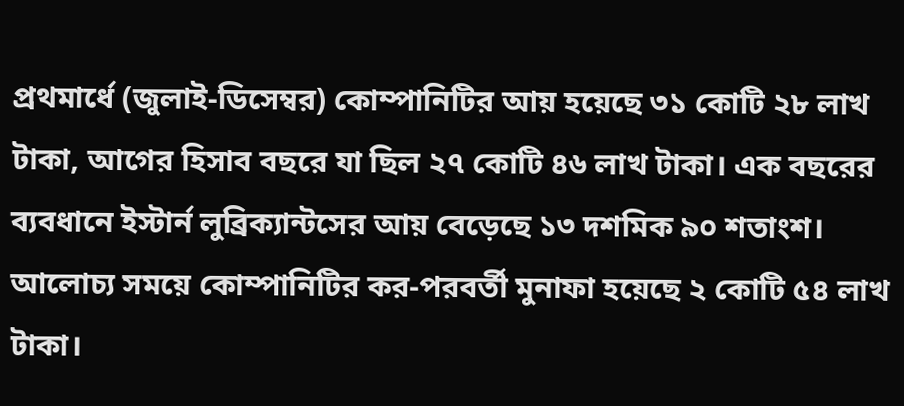প্রথমার্ধে (জুলাই-ডিসেম্বর) কোম্পানিটির আয় হয়েছে ৩১ কোটি ২৮ লাখ টাকা, আগের হিসাব বছরে যা ছিল ২৭ কোটি ৪৬ লাখ টাকা। এক বছরের ব্যবধানে ইস্টার্ন লুব্রিক্যান্টসের আয় বেড়েছে ১৩ দশমিক ৯০ শতাংশ। আলোচ্য সময়ে কোম্পানিটির কর-পরবর্তী মুনাফা হয়েছে ২ কোটি ৫৪ লাখ টাকা।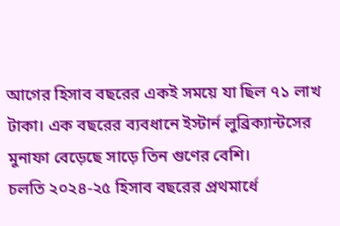আগের হিসাব বছরের একই সময়ে যা ছিল ৭১ লাখ টাকা। এক বছরের ব্যবধানে ইস্টার্ন লুব্রিক্যান্টসের মুনাফা বেড়েছে সাড়ে তিন গুণের বেশি।
চলতি ২০২৪-২৫ হিসাব বছরের প্রথমার্ধে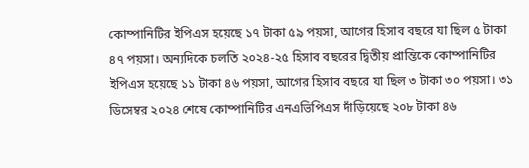কোম্পানিটির ইপিএস হয়েছে ১৭ টাকা ৫৯ পয়সা, আগের হিসাব বছরে যা ছিল ৫ টাকা ৪৭ পয়সা। অন্যদিকে চলতি ২০২৪-২৫ হিসাব বছরের দ্বিতীয় প্রান্তিকে কোম্পানিটির ইপিএস হয়েছে ১১ টাকা ৪৬ পয়সা, আগের হিসাব বছরে যা ছিল ৩ টাকা ৩০ পয়সা। ৩১ ডিসেম্বর ২০২৪ শেষে কোম্পানিটির এনএভিপিএস দাঁড়িয়েছে ২০৮ টাকা ৪৬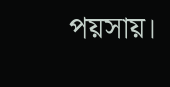পয়সায়।